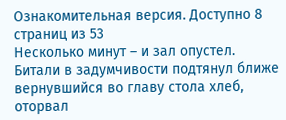Ознакомительная версия. Доступно 8 страниц из 53
Несколько минут – и зал опустел.
Битали в задумчивости подтянул ближе вернувшийся во главу стола хлеб, оторвал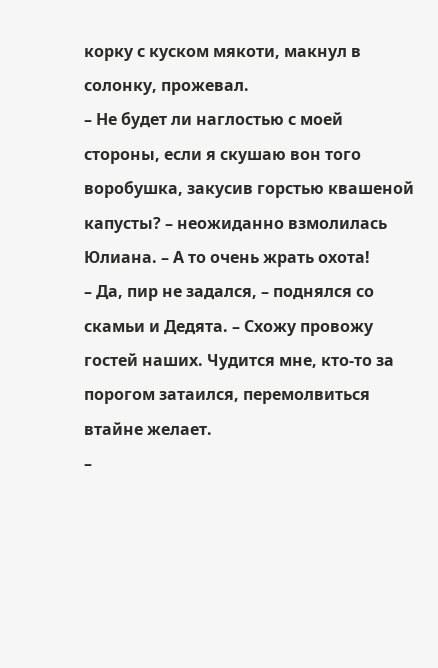корку с куском мякоти, макнул в солонку, прожевал.
– Не будет ли наглостью с моей стороны, если я скушаю вон того воробушка, закусив горстью квашеной капусты? – неожиданно взмолилась Юлиана. – А то очень жрать охота!
– Да, пир не задался, – поднялся со скамьи и Дедята. – Схожу провожу гостей наших. Чудится мне, кто-то за порогом затаился, перемолвиться втайне желает.
–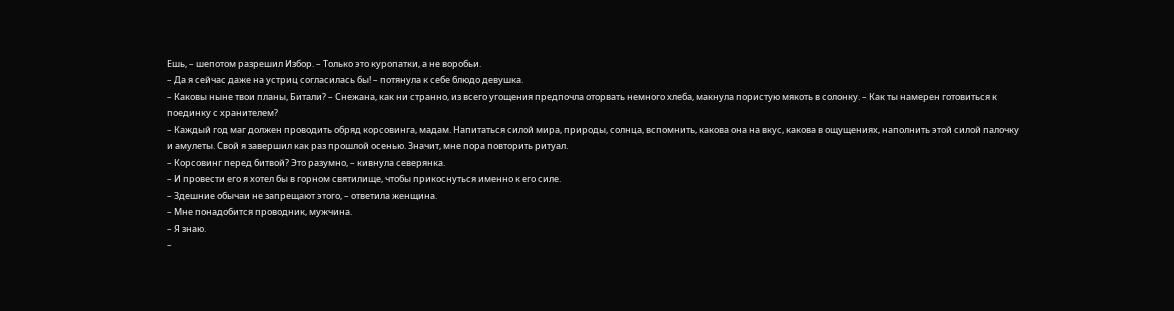Ешь, – шепотом разрешил Избор. – Только это куропатки, а не воробьи.
– Да я сейчас даже на устриц согласилась бы! – потянула к себе блюдо девушка.
– Каковы ныне твои планы, Битали? – Снежана, как ни странно, из всего угощения предпочла оторвать немного хлеба, макнула пористую мякоть в солонку. – Как ты намерен готовиться к поединку с хранителем?
– Каждый год маг должен проводить обряд корсовинга, мадам. Напитаться силой мира, природы, солнца, вспомнить, какова она на вкус, какова в ощущениях, наполнить этой силой палочку и амулеты. Свой я завершил как раз прошлой осенью. Значит, мне пора повторить ритуал.
– Корсовинг перед битвой? Это разумно, – кивнула северянка.
– И провести его я хотел бы в горном святилище, чтобы прикоснуться именно к его силе.
– Здешние обычаи не запрещают этого, – ответила женщина.
– Мне понадобится проводник, мужчина.
– Я знаю.
–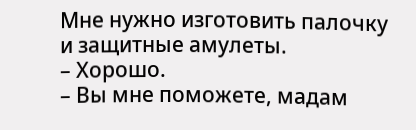Мне нужно изготовить палочку и защитные амулеты.
– Хорошо.
– Вы мне поможете, мадам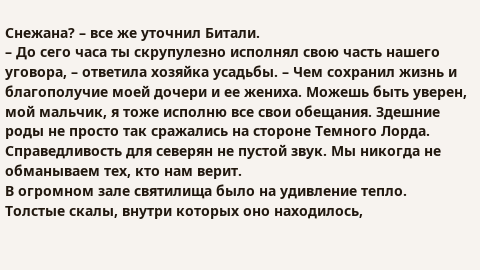Снежана? – все же уточнил Битали.
– До сего часа ты скрупулезно исполнял свою часть нашего уговора, – ответила хозяйка усадьбы. – Чем сохранил жизнь и благополучие моей дочери и ее жениха. Можешь быть уверен, мой мальчик, я тоже исполню все свои обещания. Здешние роды не просто так сражались на стороне Темного Лорда. Справедливость для северян не пустой звук. Мы никогда не обманываем тех, кто нам верит.
В огромном зале святилища было на удивление тепло. Толстые скалы, внутри которых оно находилось,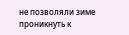не позволяли зиме проникнуть к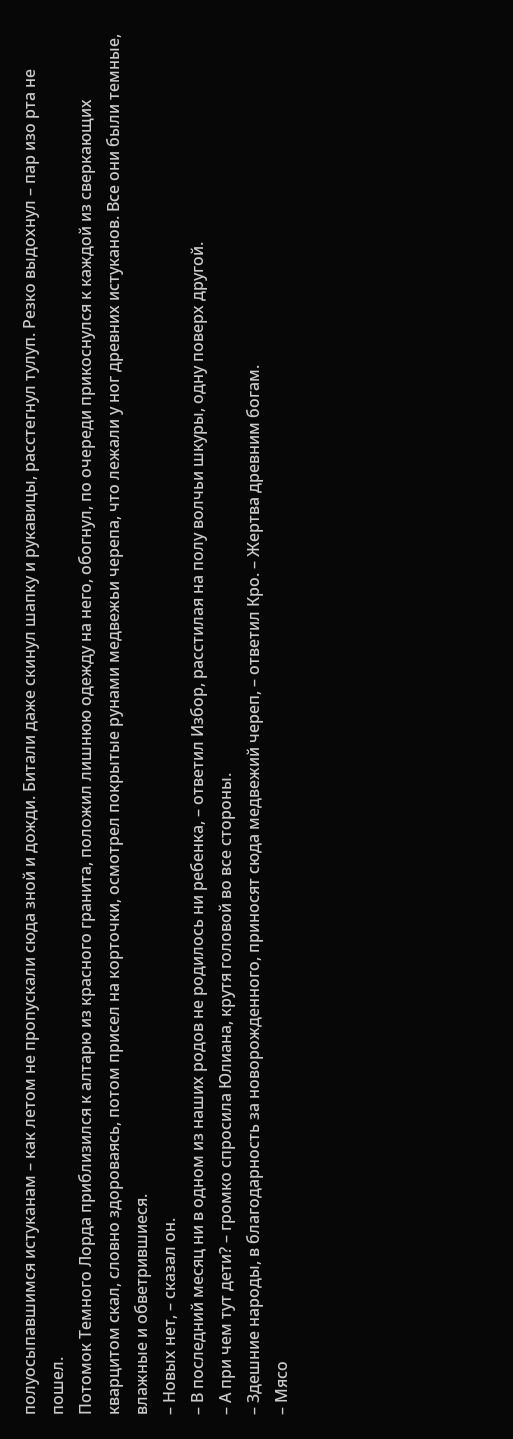полуосыпавшимся истуканам – как летом не пропускали сюда зной и дожди. Битали даже скинул шапку и рукавицы, расстегнул тулуп. Резко выдохнул – пар изо рта не пошел.
Потомок Темного Лорда приблизился к алтарю из красного гранита, положил лишнюю одежду на него, обогнул, по очереди прикоснулся к каждой из сверкающих кварцитом скал, словно здороваясь, потом присел на корточки, осмотрел покрытые рунами медвежьи черепа, что лежали у ног древних истуканов. Все они были темные, влажные и обветрившиеся.
– Новых нет, – сказал он.
– В последний месяц ни в одном из наших родов не родилось ни ребенка, – ответил Избор, расстилая на полу волчьи шкуры, одну поверх другой.
– А при чем тут дети? – громко спросила Юлиана, крутя головой во все стороны.
– Здешние народы, в благодарность за новорожденного, приносят сюда медвежий череп, – ответил Кро. – Жертва древним богам.
– Мясо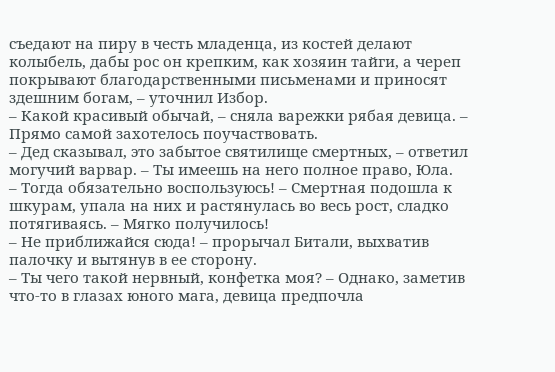съедают на пиру в честь младенца, из костей делают колыбель, дабы рос он крепким, как хозяин тайги, а череп покрывают благодарственными письменами и приносят здешним богам, – уточнил Избор.
– Какой красивый обычай, – сняла варежки рябая девица. – Прямо самой захотелось поучаствовать.
– Дед сказывал, это забытое святилище смертных, – ответил могучий варвар. – Ты имеешь на него полное право, Юла.
– Тогда обязательно воспользуюсь! – Смертная подошла к шкурам, упала на них и растянулась во весь рост, сладко потягиваясь. – Мягко получилось!
– Не приближайся сюда! – прорычал Битали, выхватив палочку и вытянув в ее сторону.
– Ты чего такой нервный, конфетка моя? – Однако, заметив что-то в глазах юного мага, девица предпочла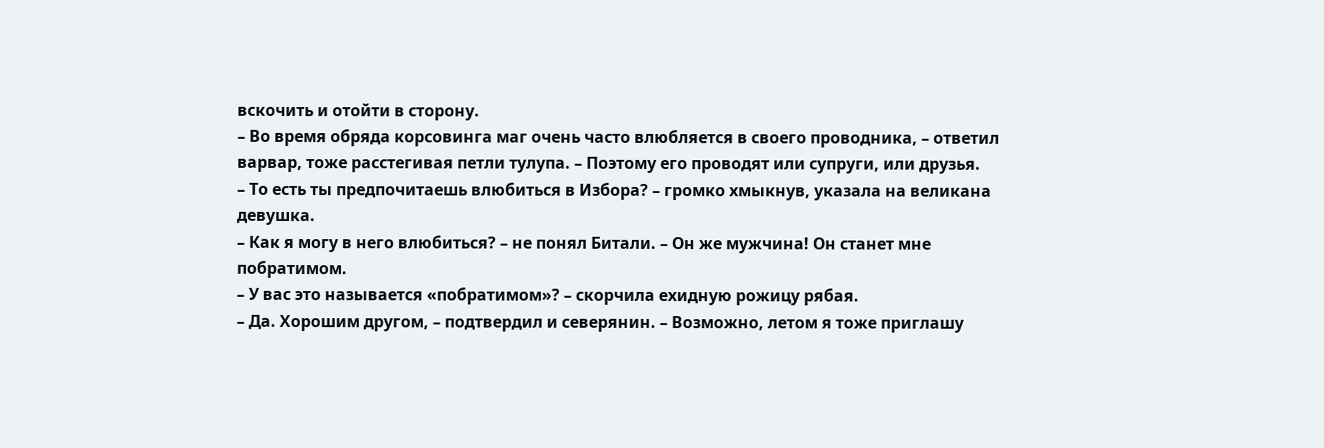вскочить и отойти в сторону.
– Во время обряда корсовинга маг очень часто влюбляется в своего проводника, – ответил варвар, тоже расстегивая петли тулупа. – Поэтому его проводят или супруги, или друзья.
– То есть ты предпочитаешь влюбиться в Избора? – громко хмыкнув, указала на великана девушка.
– Как я могу в него влюбиться? – не понял Битали. – Он же мужчина! Он станет мне побратимом.
– У вас это называется «побратимом»? – скорчила ехидную рожицу рябая.
– Да. Хорошим другом, – подтвердил и северянин. – Возможно, летом я тоже приглашу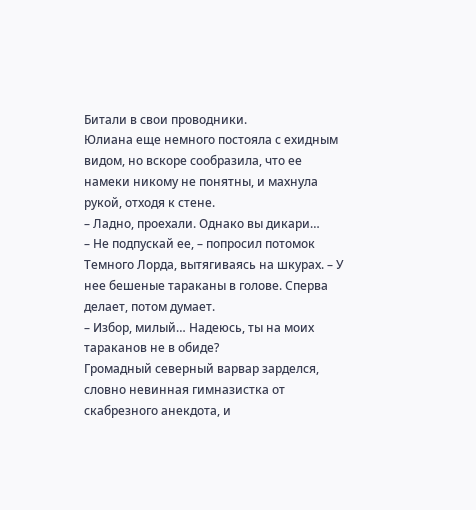Битали в свои проводники.
Юлиана еще немного постояла с ехидным видом, но вскоре сообразила, что ее намеки никому не понятны, и махнула рукой, отходя к стене.
– Ладно, проехали. Однако вы дикари…
– Не подпускай ее, – попросил потомок Темного Лорда, вытягиваясь на шкурах. – У нее бешеные тараканы в голове. Сперва делает, потом думает.
– Избор, милый… Надеюсь, ты на моих тараканов не в обиде?
Громадный северный варвар зарделся, словно невинная гимназистка от скабрезного анекдота, и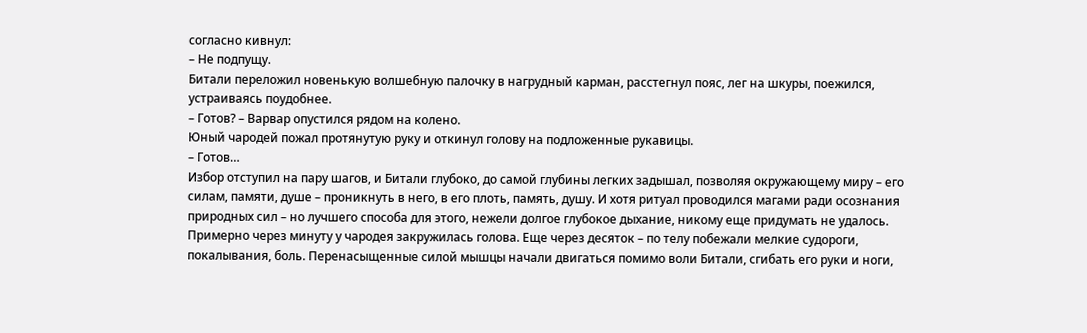согласно кивнул:
– Не подпущу.
Битали переложил новенькую волшебную палочку в нагрудный карман, расстегнул пояс, лег на шкуры, поежился, устраиваясь поудобнее.
– Готов? – Варвар опустился рядом на колено.
Юный чародей пожал протянутую руку и откинул голову на подложенные рукавицы.
– Готов…
Избор отступил на пару шагов, и Битали глубоко, до самой глубины легких задышал, позволяя окружающему миру – его силам, памяти, душе – проникнуть в него, в его плоть, память, душу. И хотя ритуал проводился магами ради осознания природных сил – но лучшего способа для этого, нежели долгое глубокое дыхание, никому еще придумать не удалось.
Примерно через минуту у чародея закружилась голова. Еще через десяток – по телу побежали мелкие судороги, покалывания, боль. Перенасыщенные силой мышцы начали двигаться помимо воли Битали, сгибать его руки и ноги,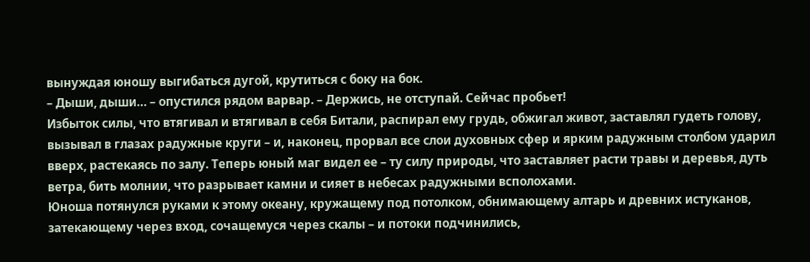вынуждая юношу выгибаться дугой, крутиться с боку на бок.
– Дыши, дыши… – опустился рядом варвар. – Держись, не отступай. Сейчас пробьет!
Избыток силы, что втягивал и втягивал в себя Битали, распирал ему грудь, обжигал живот, заставлял гудеть голову, вызывал в глазах радужные круги – и, наконец, прорвал все слои духовных сфер и ярким радужным столбом ударил вверх, растекаясь по залу. Теперь юный маг видел ее – ту силу природы, что заставляет расти травы и деревья, дуть ветра, бить молнии, что разрывает камни и сияет в небесах радужными всполохами.
Юноша потянулся руками к этому океану, кружащему под потолком, обнимающему алтарь и древних истуканов, затекающему через вход, сочащемуся через скалы – и потоки подчинились,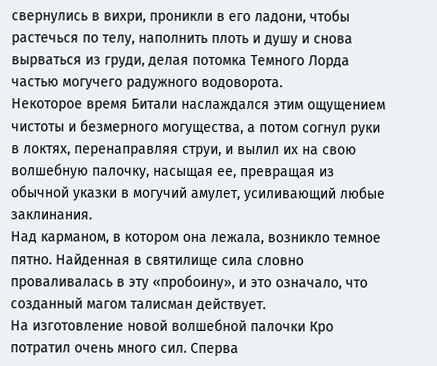свернулись в вихри, проникли в его ладони, чтобы растечься по телу, наполнить плоть и душу и снова вырваться из груди, делая потомка Темного Лорда частью могучего радужного водоворота.
Некоторое время Битали наслаждался этим ощущением чистоты и безмерного могущества, а потом согнул руки в локтях, перенаправляя струи, и вылил их на свою волшебную палочку, насыщая ее, превращая из обычной указки в могучий амулет, усиливающий любые заклинания.
Над карманом, в котором она лежала, возникло темное пятно. Найденная в святилище сила словно проваливалась в эту «пробоину», и это означало, что созданный магом талисман действует.
На изготовление новой волшебной палочки Кро потратил очень много сил. Сперва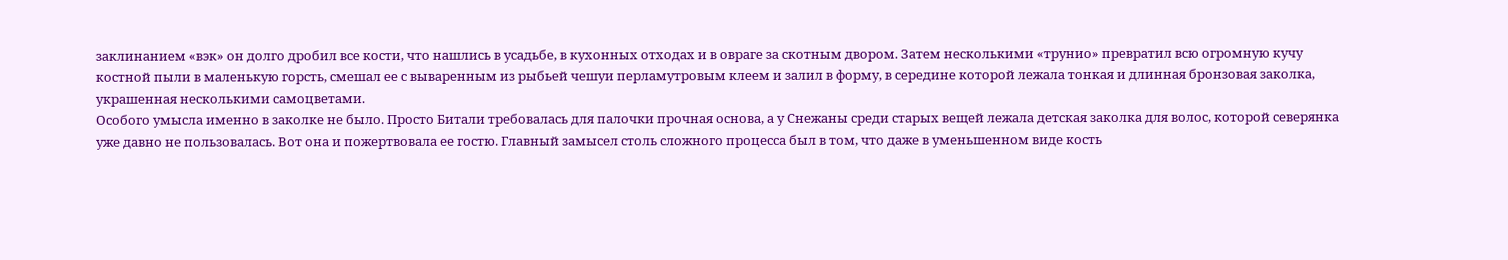заклинанием «вэк» он долго дробил все кости, что нашлись в усадьбе, в кухонных отходах и в овраге за скотным двором. Затем несколькими «трунио» превратил всю огромную кучу костной пыли в маленькую горсть, смешал ее с вываренным из рыбьей чешуи перламутровым клеем и залил в форму, в середине которой лежала тонкая и длинная бронзовая заколка, украшенная несколькими самоцветами.
Особого умысла именно в заколке не было. Просто Битали требовалась для палочки прочная основа, а у Снежаны среди старых вещей лежала детская заколка для волос, которой северянка уже давно не пользовалась. Вот она и пожертвовала ее гостю. Главный замысел столь сложного процесса был в том, что даже в уменьшенном виде кость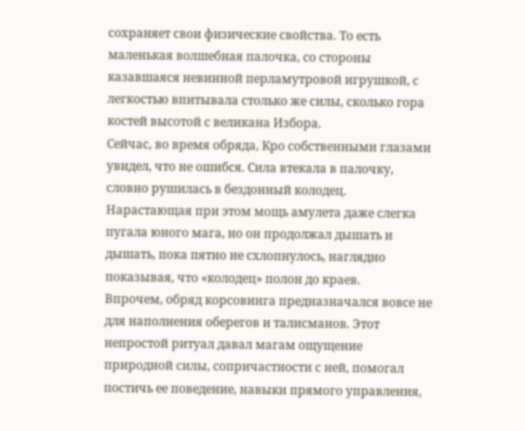сохраняет свои физические свойства. То есть маленькая волшебная палочка, со стороны казавшаяся невинной перламутровой игрушкой, с легкостью впитывала столько же силы, сколько гора костей высотой с великана Избора.
Сейчас, во время обряда, Кро собственными глазами увидел, что не ошибся. Сила втекала в палочку, словно рушилась в бездонный колодец. Нарастающая при этом мощь амулета даже слегка пугала юного мага, но он продолжал дышать и дышать, пока пятно не схлопнулось, наглядно показывая, что «колодец» полон до краев.
Впрочем, обряд корсовинга предназначался вовсе не для наполнения оберегов и талисманов. Этот непростой ритуал давал магам ощущение природной силы, сопричастности с ней, помогал постичь ее поведение, навыки прямого управления,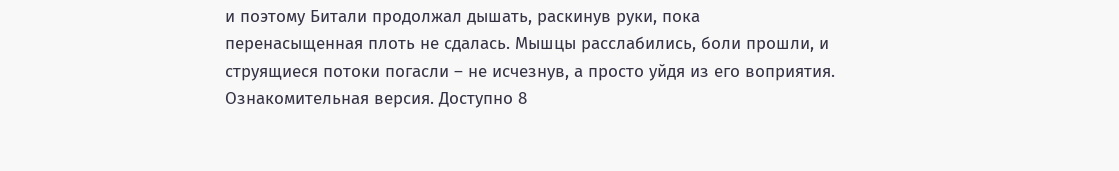и поэтому Битали продолжал дышать, раскинув руки, пока перенасыщенная плоть не сдалась. Мышцы расслабились, боли прошли, и струящиеся потоки погасли – не исчезнув, а просто уйдя из его воприятия.
Ознакомительная версия. Доступно 8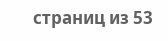страниц из 53